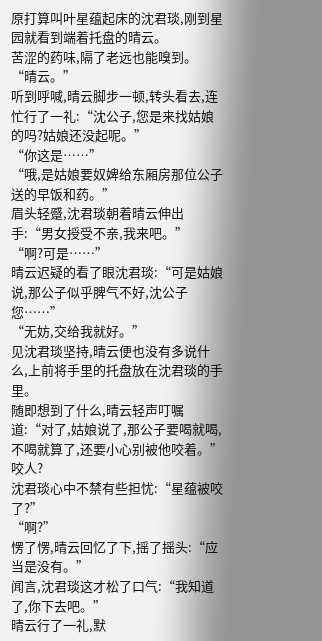原打算叫叶星蕴起床的沈君琰,刚到星园就看到端着托盘的晴云。
苦涩的药味,隔了老远也能嗅到。
“晴云。”
听到呼喊,晴云脚步一顿,转头看去,连忙行了一礼:“沈公子,您是来找姑娘的吗?姑娘还没起呢。”
“你这是……”
“哦,是姑娘要奴婢给东厢房那位公子送的早饭和药。”
眉头轻蹙,沈君琰朝着晴云伸出手:“男女授受不亲,我来吧。”
“啊?可是……”
晴云迟疑的看了眼沈君琰:“可是姑娘说,那公子似乎脾气不好,沈公子您……”
“无妨,交给我就好。”
见沈君琰坚持,晴云便也没有多说什么,上前将手里的托盘放在沈君琰的手里。
随即想到了什么,晴云轻声叮嘱道:“对了,姑娘说了,那公子要喝就喝,不喝就算了,还要小心别被他咬着。”
咬人?
沈君琰心中不禁有些担忧:“星蕴被咬了?”
“啊?”
愣了愣,晴云回忆了下,摇了摇头:“应当是没有。”
闻言,沈君琰这才松了口气:“我知道了,你下去吧。”
晴云行了一礼,默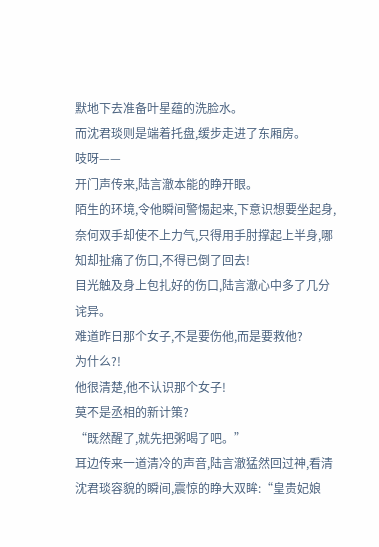默地下去准备叶星蕴的洗脸水。
而沈君琰则是端着托盘,缓步走进了东厢房。
吱呀——
开门声传来,陆言澈本能的睁开眼。
陌生的环境,令他瞬间警惕起来,下意识想要坐起身,奈何双手却使不上力气,只得用手肘撑起上半身,哪知却扯痛了伤口,不得已倒了回去!
目光触及身上包扎好的伤口,陆言澈心中多了几分诧异。
难道昨日那个女子,不是要伤他,而是要救他?
为什么?!
他很清楚,他不认识那个女子!
莫不是丞相的新计策?
“既然醒了,就先把粥喝了吧。”
耳边传来一道清冷的声音,陆言澈猛然回过神,看清沈君琰容貌的瞬间,震惊的睁大双眸:“皇贵妃娘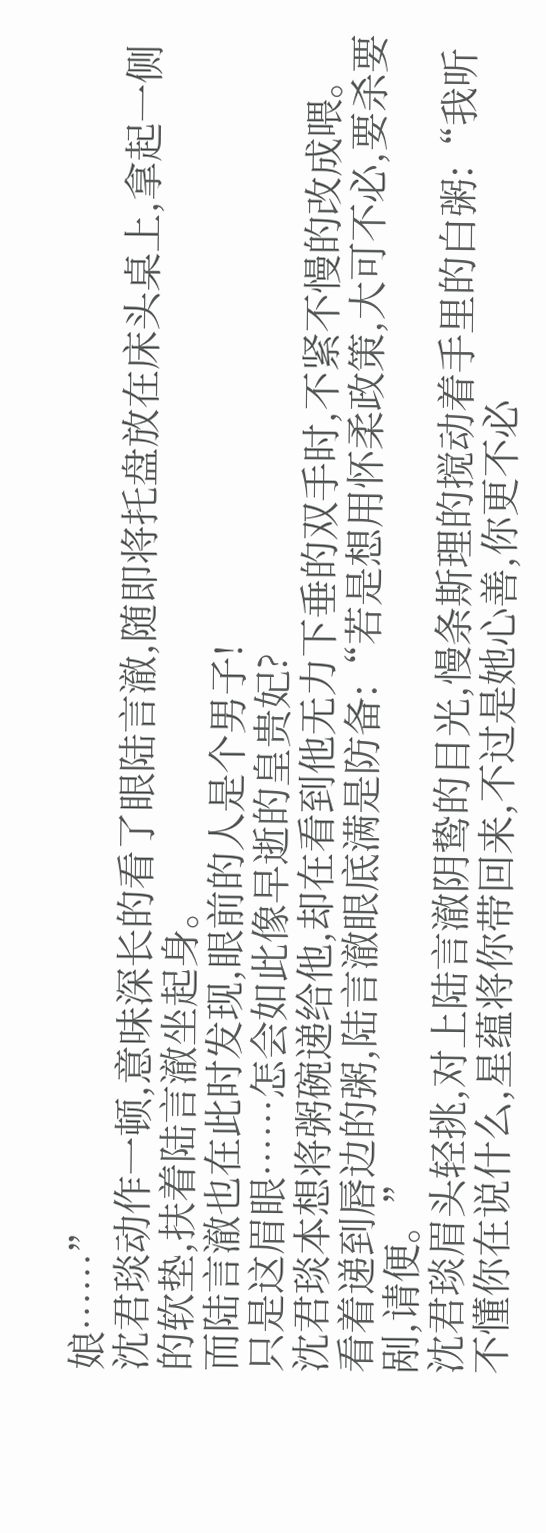娘……”
沈君琰动作一顿,意味深长的看了眼陆言澈,随即将托盘放在床头桌上,拿起一侧的软垫,扶着陆言澈坐起身。
而陆言澈也在此时发现,眼前的人是个男子!
只是这眉眼……怎会如此像早逝的皇贵妃?
沈君琰本想将粥碗递给他,却在看到他无力下垂的双手时,不紧不慢的改成喂。
看着递到唇边的粥,陆言澈眼底满是防备:“若是想用怀柔政策,大可不必,要杀要剐,请便。”
沈君琰眉头轻挑,对上陆言澈阴鸷的目光,慢条斯理的搅动着手里的白粥:“我听不懂你在说什么,星蕴将你带回来,不过是她心善,你更不必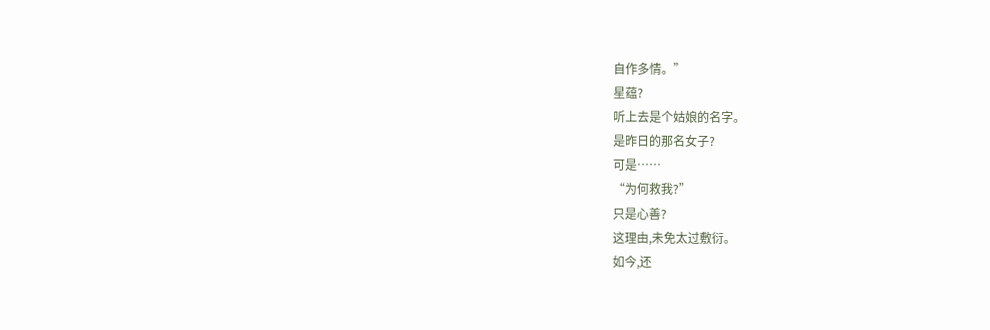自作多情。”
星蕴?
听上去是个姑娘的名字。
是昨日的那名女子?
可是……
“为何救我?”
只是心善?
这理由,未免太过敷衍。
如今,还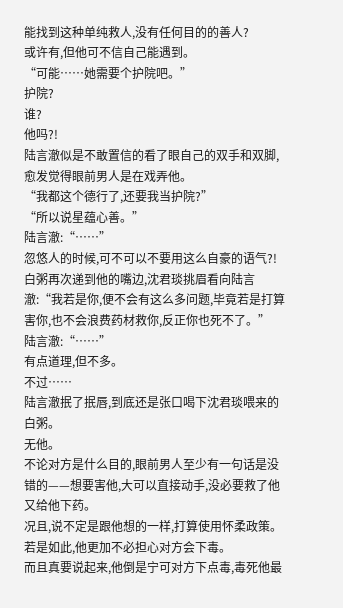能找到这种单纯救人,没有任何目的的善人?
或许有,但他可不信自己能遇到。
“可能……她需要个护院吧。”
护院?
谁?
他吗?!
陆言澈似是不敢置信的看了眼自己的双手和双脚,愈发觉得眼前男人是在戏弄他。
“我都这个德行了,还要我当护院?”
“所以说星蕴心善。”
陆言澈:“……”
忽悠人的时候,可不可以不要用这么自豪的语气?!
白粥再次递到他的嘴边,沈君琰挑眉看向陆言澈:“我若是你,便不会有这么多问题,毕竟若是打算害你,也不会浪费药材救你,反正你也死不了。”
陆言澈:“……”
有点道理,但不多。
不过……
陆言澈抿了抿唇,到底还是张口喝下沈君琰喂来的白粥。
无他。
不论对方是什么目的,眼前男人至少有一句话是没错的——想要害他,大可以直接动手,没必要救了他又给他下药。
况且,说不定是跟他想的一样,打算使用怀柔政策。
若是如此,他更加不必担心对方会下毒。
而且真要说起来,他倒是宁可对方下点毒,毒死他最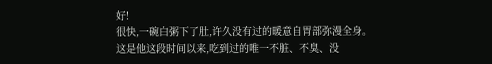好!
很快,一碗白粥下了肚,许久没有过的暖意自胃部弥漫全身。
这是他这段时间以来,吃到过的唯一不脏、不臭、没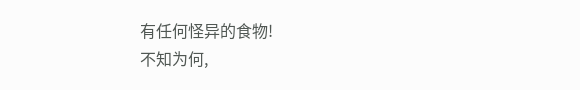有任何怪异的食物!
不知为何,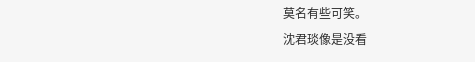莫名有些可笑。
沈君琰像是没看